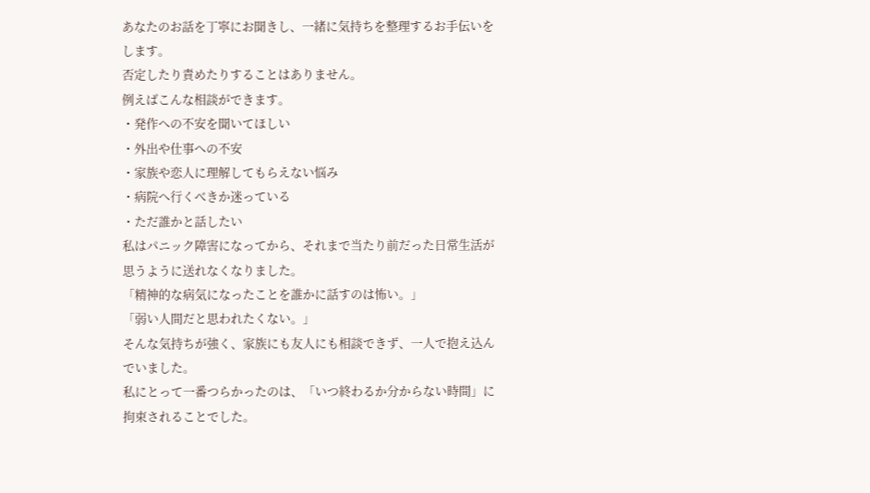あなたのお話を丁寧にお聞きし、一緒に気持ちを整理するお手伝いをします。
否定したり責めたりすることはありません。
例えばこんな相談ができます。
・発作への不安を聞いてほしい
・外出や仕事への不安
・家族や恋人に理解してもらえない悩み
・病院へ行くべきか迷っている
・ただ誰かと話したい
私はパニック障害になってから、それまで当たり前だった日常生活が思うように送れなくなりました。
「精神的な病気になったことを誰かに話すのは怖い。」
「弱い人間だと思われたくない。」
そんな気持ちが強く、家族にも友人にも相談できず、一人で抱え込んでいました。
私にとって一番つらかったのは、「いつ終わるか分からない時間」に拘束されることでした。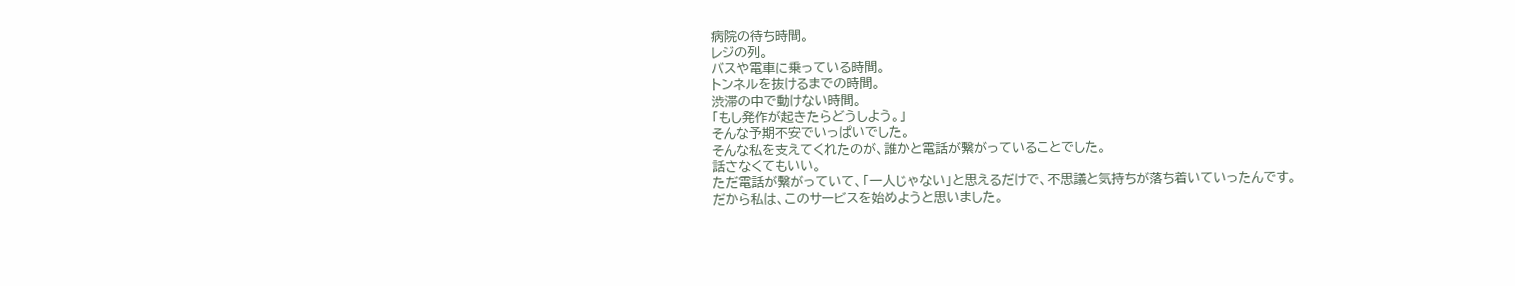病院の待ち時間。
レジの列。
バスや電車に乗っている時間。
トンネルを抜けるまでの時間。
渋滞の中で動けない時間。
「もし発作が起きたらどうしよう。」
そんな予期不安でいっぱいでした。
そんな私を支えてくれたのが、誰かと電話が繋がっていることでした。
話さなくてもいい。
ただ電話が繋がっていて、「一人じゃない」と思えるだけで、不思議と気持ちが落ち着いていったんです。
だから私は、このサービスを始めようと思いました。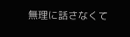無理に話さなくて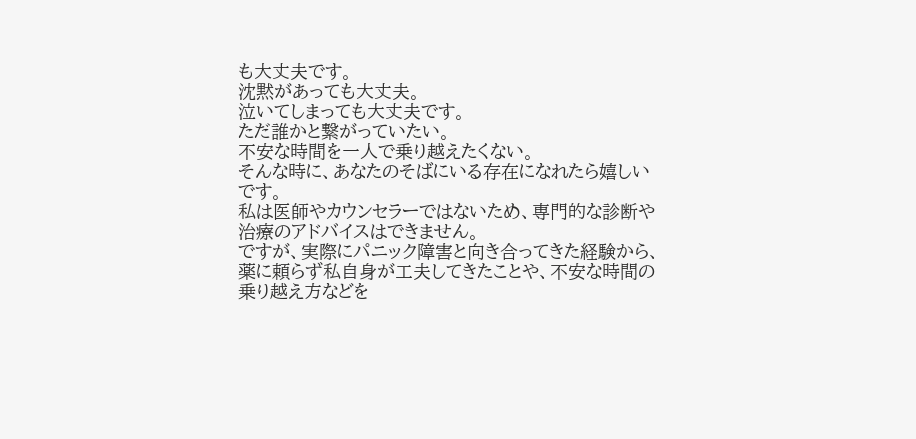も大丈夫です。
沈黙があっても大丈夫。
泣いてしまっても大丈夫です。
ただ誰かと繋がっていたい。
不安な時間を一人で乗り越えたくない。
そんな時に、あなたのそばにいる存在になれたら嬉しいです。
私は医師やカウンセラーではないため、専門的な診断や治療のアドバイスはできません。
ですが、実際にパニック障害と向き合ってきた経験から、薬に頼らず私自身が工夫してきたことや、不安な時間の乗り越え方などを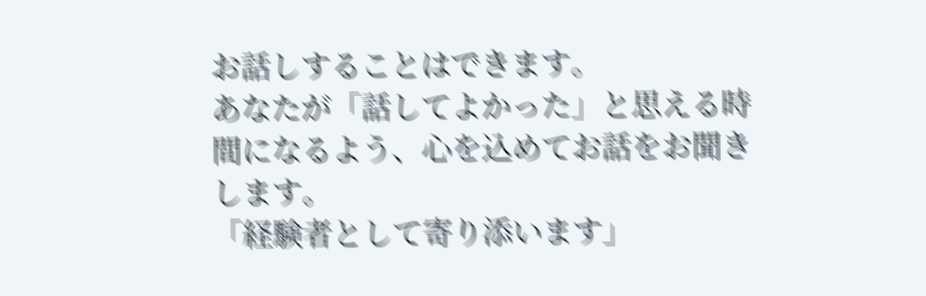お話しすることはできます。
あなたが「話してよかった」と思える時間になるよう、心を込めてお話をお聞きします。
「経験者として寄り添います」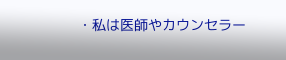・私は医師やカウンセラー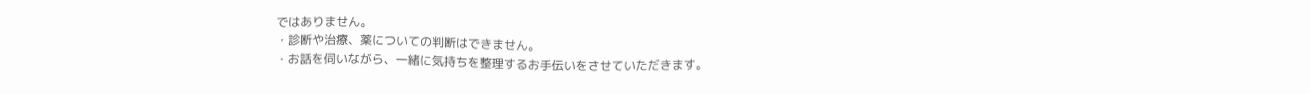ではありません。
・診断や治療、薬についての判断はできません。
・お話を伺いながら、一緒に気持ちを整理するお手伝いをさせていただきます。